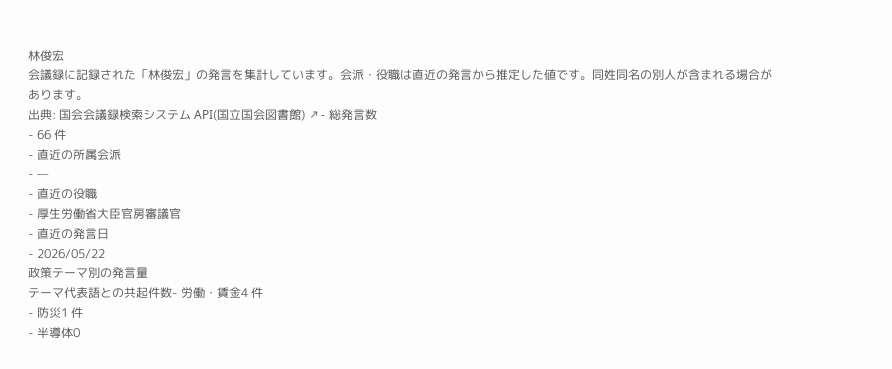林俊宏
会議録に記録された「林俊宏」の発言を集計しています。会派・役職は直近の発言から推定した値です。同姓同名の別人が含まれる場合があります。
出典: 国会会議録検索システム API(国立国会図書館) ↗- 総発言数
- 66 件
- 直近の所属会派
- —
- 直近の役職
- 厚生労働省大臣官房審議官
- 直近の発言日
- 2026/05/22
政策テーマ別の発言量
テーマ代表語との共起件数- 労働・賃金4 件
- 防災1 件
- 半導体0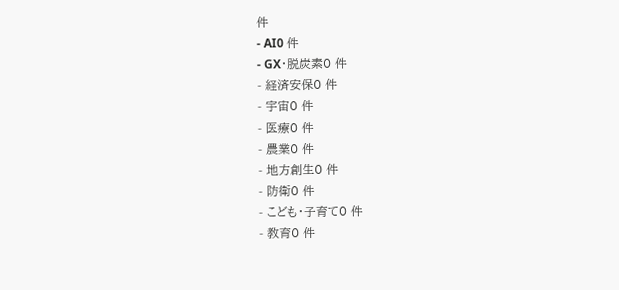件
- AI0 件
- GX・脱炭素0 件
- 経済安保0 件
- 宇宙0 件
- 医療0 件
- 農業0 件
- 地方創生0 件
- 防衛0 件
- こども・子育て0 件
- 教育0 件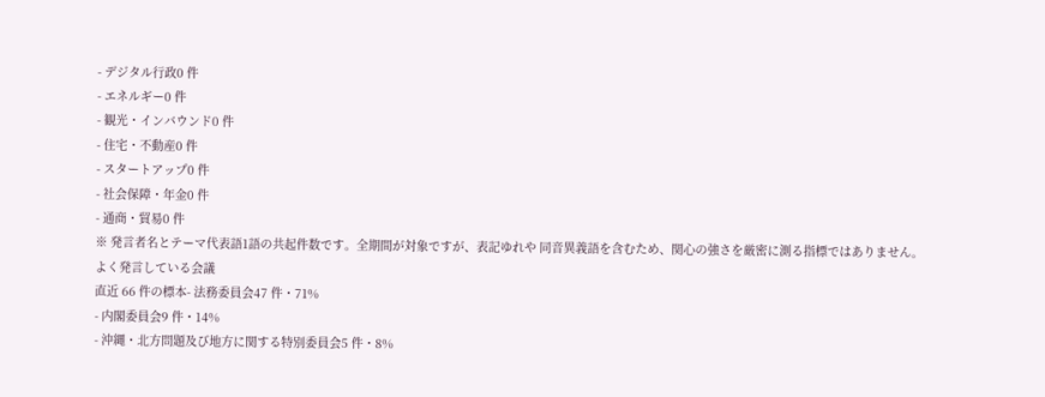- デジタル行政0 件
- エネルギー0 件
- 観光・インバウンド0 件
- 住宅・不動産0 件
- スタートアップ0 件
- 社会保障・年金0 件
- 通商・貿易0 件
※ 発言者名とテーマ代表語1語の共起件数です。全期間が対象ですが、表記ゆれや 同音異義語を含むため、関心の強さを厳密に測る指標ではありません。
よく発言している会議
直近 66 件の標本- 法務委員会47 件・71%
- 内閣委員会9 件・14%
- 沖縄・北方問題及び地方に関する特別委員会5 件・8%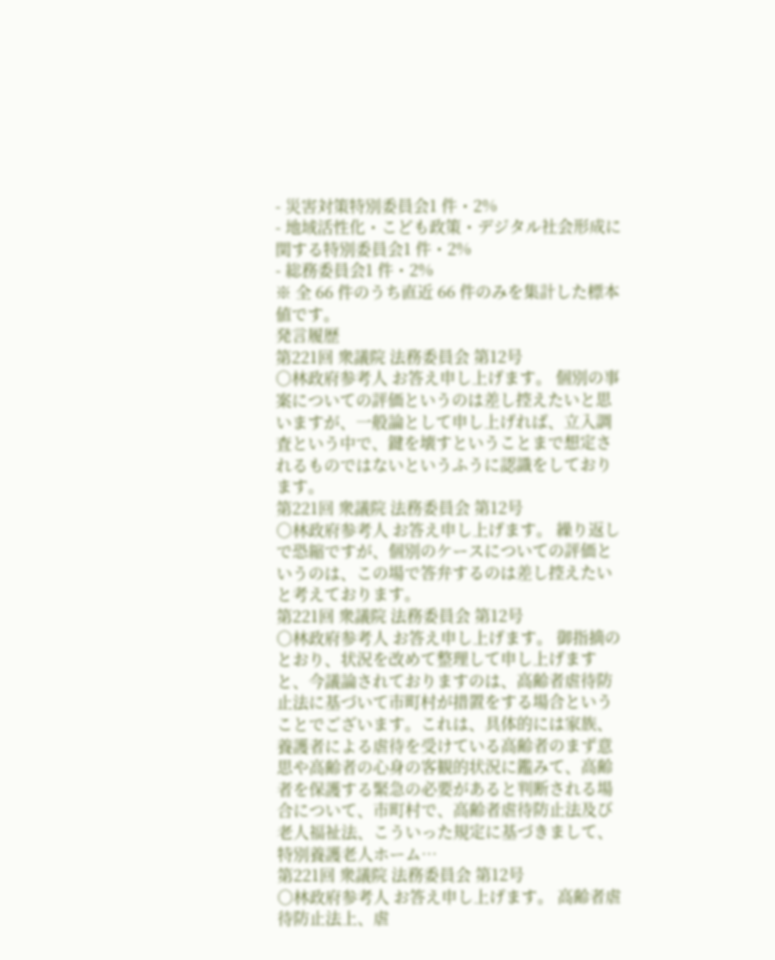- 災害対策特別委員会1 件・2%
- 地域活性化・こども政策・デジタル社会形成に関する特別委員会1 件・2%
- 総務委員会1 件・2%
※ 全 66 件のうち直近 66 件のみを集計した標本値です。
発言履歴
第221回 衆議院 法務委員会 第12号
○林政府参考人 お答え申し上げます。 個別の事案についての評価というのは差し控えたいと思いますが、一般論として申し上げれば、立入調査という中で、鍵を壊すということまで想定されるものではないというふうに認識をしております。
第221回 衆議院 法務委員会 第12号
○林政府参考人 お答え申し上げます。 繰り返しで恐縮ですが、個別のケースについての評価というのは、この場で答弁するのは差し控えたいと考えております。
第221回 衆議院 法務委員会 第12号
○林政府参考人 お答え申し上げます。 御指摘のとおり、状況を改めて整理して申し上げますと、今議論されておりますのは、高齢者虐待防止法に基づいて市町村が措置をする場合ということでございます。これは、具体的には家族、養護者による虐待を受けている高齢者のまず意思や高齢者の心身の客観的状況に鑑みて、高齢者を保護する緊急の必要があると判断される場合について、市町村で、高齢者虐待防止法及び老人福祉法、こういった規定に基づきまして、特別養護老人ホーム…
第221回 衆議院 法務委員会 第12号
○林政府参考人 お答え申し上げます。 高齢者虐待防止法上、虐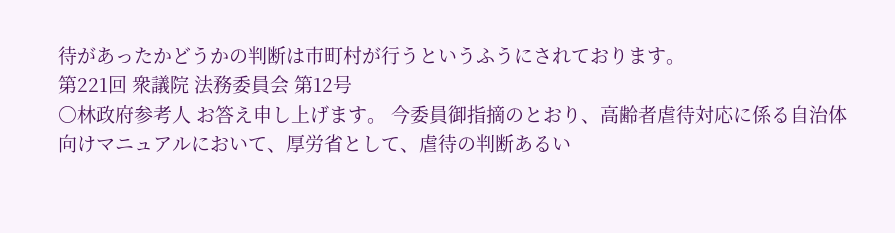待があったかどうかの判断は市町村が行うというふうにされております。
第221回 衆議院 法務委員会 第12号
○林政府参考人 お答え申し上げます。 今委員御指摘のとおり、高齢者虐待対応に係る自治体向けマニュアルにおいて、厚労省として、虐待の判断あるい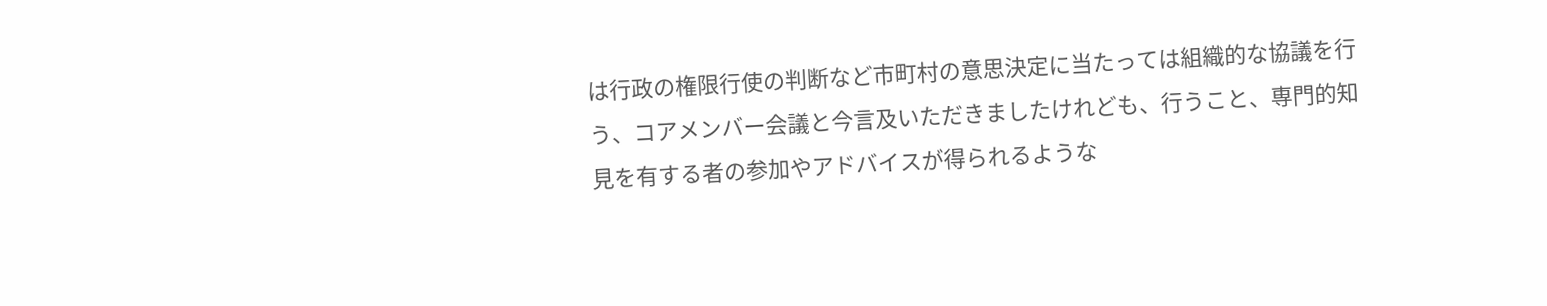は行政の権限行使の判断など市町村の意思決定に当たっては組織的な協議を行う、コアメンバー会議と今言及いただきましたけれども、行うこと、専門的知見を有する者の参加やアドバイスが得られるような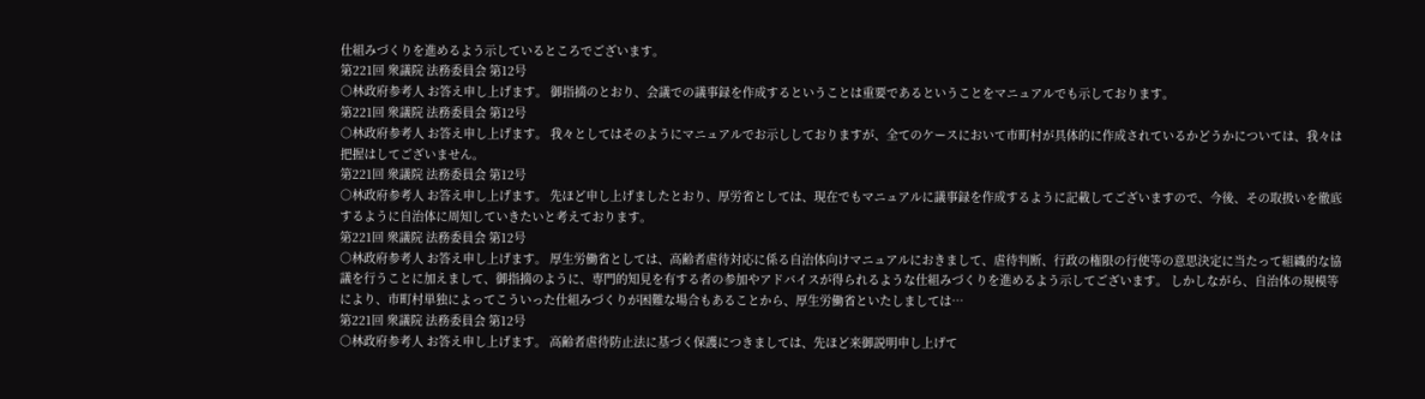仕組みづくりを進めるよう示しているところでございます。
第221回 衆議院 法務委員会 第12号
○林政府参考人 お答え申し上げます。 御指摘のとおり、会議での議事録を作成するということは重要であるということをマニュアルでも示しております。
第221回 衆議院 法務委員会 第12号
○林政府参考人 お答え申し上げます。 我々としてはそのようにマニュアルでお示ししておりますが、全てのケースにおいて市町村が具体的に作成されているかどうかについては、我々は把握はしてございません。
第221回 衆議院 法務委員会 第12号
○林政府参考人 お答え申し上げます。 先ほど申し上げましたとおり、厚労省としては、現在でもマニュアルに議事録を作成するように記載してございますので、今後、その取扱いを徹底するように自治体に周知していきたいと考えております。
第221回 衆議院 法務委員会 第12号
○林政府参考人 お答え申し上げます。 厚生労働省としては、高齢者虐待対応に係る自治体向けマニュアルにおきまして、虐待判断、行政の権限の行使等の意思決定に当たって組織的な協議を行うことに加えまして、御指摘のように、専門的知見を有する者の参加やアドバイスが得られるような仕組みづくりを進めるよう示してございます。 しかしながら、自治体の規模等により、市町村単独によってこういった仕組みづくりが困難な場合もあることから、厚生労働省といたしましては…
第221回 衆議院 法務委員会 第12号
○林政府参考人 お答え申し上げます。 高齢者虐待防止法に基づく保護につきましては、先ほど来御説明申し上げて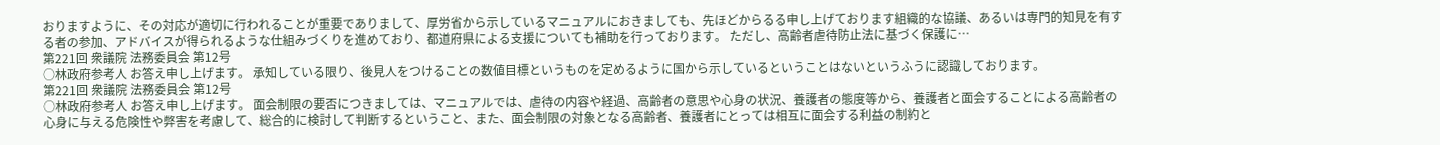おりますように、その対応が適切に行われることが重要でありまして、厚労省から示しているマニュアルにおきましても、先ほどからるる申し上げております組織的な協議、あるいは専門的知見を有する者の参加、アドバイスが得られるような仕組みづくりを進めており、都道府県による支援についても補助を行っております。 ただし、高齢者虐待防止法に基づく保護に…
第221回 衆議院 法務委員会 第12号
○林政府参考人 お答え申し上げます。 承知している限り、後見人をつけることの数値目標というものを定めるように国から示しているということはないというふうに認識しております。
第221回 衆議院 法務委員会 第12号
○林政府参考人 お答え申し上げます。 面会制限の要否につきましては、マニュアルでは、虐待の内容や経過、高齢者の意思や心身の状況、養護者の態度等から、養護者と面会することによる高齢者の心身に与える危険性や弊害を考慮して、総合的に検討して判断するということ、また、面会制限の対象となる高齢者、養護者にとっては相互に面会する利益の制約と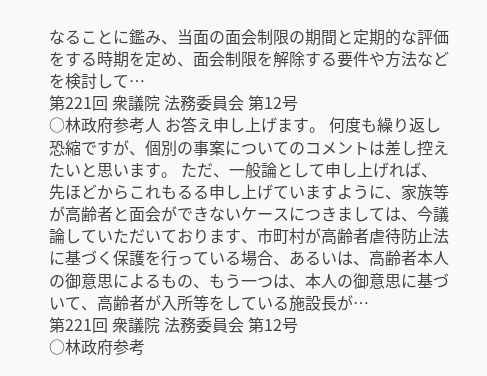なることに鑑み、当面の面会制限の期間と定期的な評価をする時期を定め、面会制限を解除する要件や方法などを検討して…
第221回 衆議院 法務委員会 第12号
○林政府参考人 お答え申し上げます。 何度も繰り返し恐縮ですが、個別の事案についてのコメントは差し控えたいと思います。 ただ、一般論として申し上げれば、先ほどからこれもるる申し上げていますように、家族等が高齢者と面会ができないケースにつきましては、今議論していただいております、市町村が高齢者虐待防止法に基づく保護を行っている場合、あるいは、高齢者本人の御意思によるもの、もう一つは、本人の御意思に基づいて、高齢者が入所等をしている施設長が…
第221回 衆議院 法務委員会 第12号
○林政府参考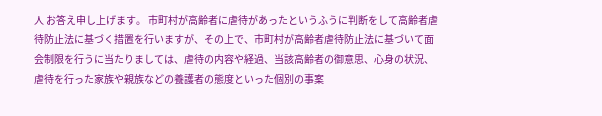人 お答え申し上げます。 市町村が高齢者に虐待があったというふうに判断をして高齢者虐待防止法に基づく措置を行いますが、その上で、市町村が高齢者虐待防止法に基づいて面会制限を行うに当たりましては、虐待の内容や経過、当該高齢者の御意思、心身の状況、虐待を行った家族や親族などの養護者の態度といった個別の事案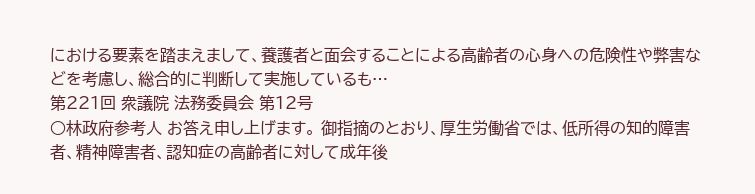における要素を踏まえまして、養護者と面会することによる高齢者の心身への危険性や弊害などを考慮し、総合的に判断して実施しているも…
第221回 衆議院 法務委員会 第12号
○林政府参考人 お答え申し上げます。 御指摘のとおり、厚生労働省では、低所得の知的障害者、精神障害者、認知症の高齢者に対して成年後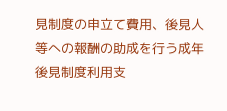見制度の申立て費用、後見人等への報酬の助成を行う成年後見制度利用支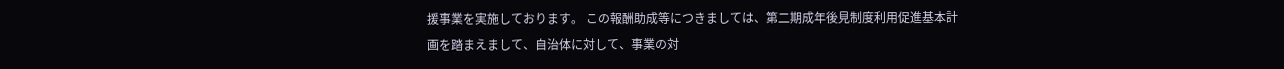援事業を実施しております。 この報酬助成等につきましては、第二期成年後見制度利用促進基本計画を踏まえまして、自治体に対して、事業の対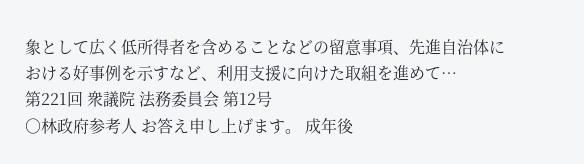象として広く低所得者を含めることなどの留意事項、先進自治体における好事例を示すなど、利用支援に向けた取組を進めて…
第221回 衆議院 法務委員会 第12号
○林政府参考人 お答え申し上げます。 成年後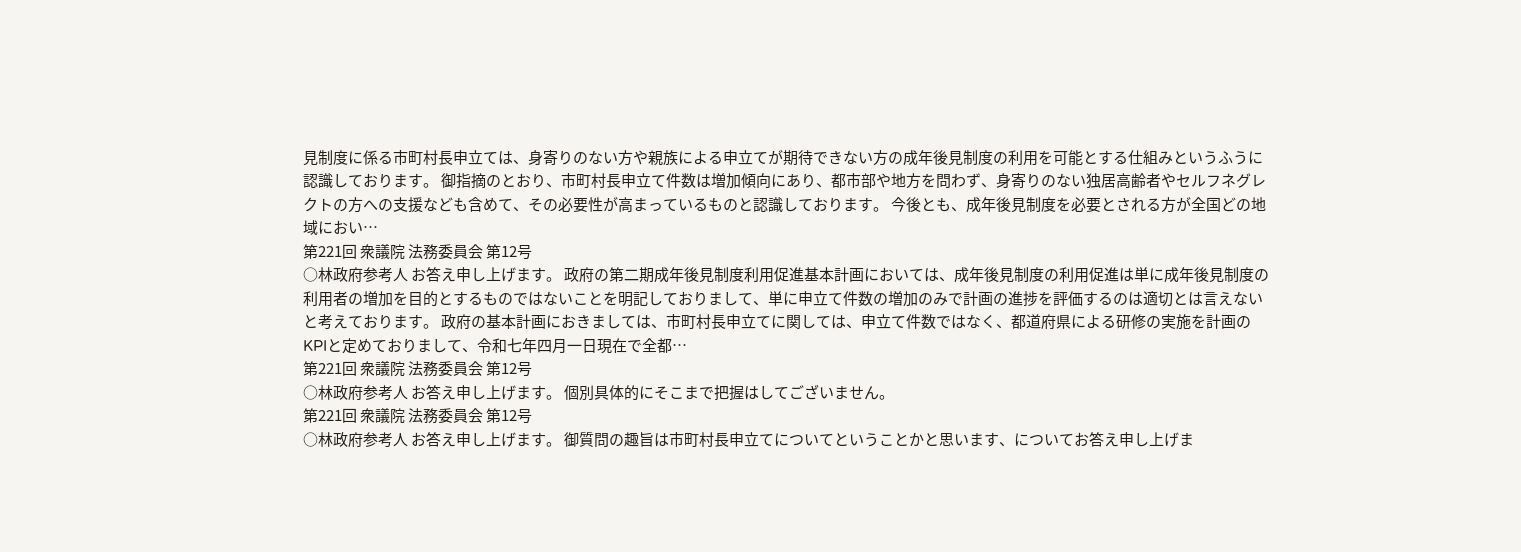見制度に係る市町村長申立ては、身寄りのない方や親族による申立てが期待できない方の成年後見制度の利用を可能とする仕組みというふうに認識しております。 御指摘のとおり、市町村長申立て件数は増加傾向にあり、都市部や地方を問わず、身寄りのない独居高齢者やセルフネグレクトの方への支援なども含めて、その必要性が高まっているものと認識しております。 今後とも、成年後見制度を必要とされる方が全国どの地域におい…
第221回 衆議院 法務委員会 第12号
○林政府参考人 お答え申し上げます。 政府の第二期成年後見制度利用促進基本計画においては、成年後見制度の利用促進は単に成年後見制度の利用者の増加を目的とするものではないことを明記しておりまして、単に申立て件数の増加のみで計画の進捗を評価するのは適切とは言えないと考えております。 政府の基本計画におきましては、市町村長申立てに関しては、申立て件数ではなく、都道府県による研修の実施を計画のKPIと定めておりまして、令和七年四月一日現在で全都…
第221回 衆議院 法務委員会 第12号
○林政府参考人 お答え申し上げます。 個別具体的にそこまで把握はしてございません。
第221回 衆議院 法務委員会 第12号
○林政府参考人 お答え申し上げます。 御質問の趣旨は市町村長申立てについてということかと思います、についてお答え申し上げま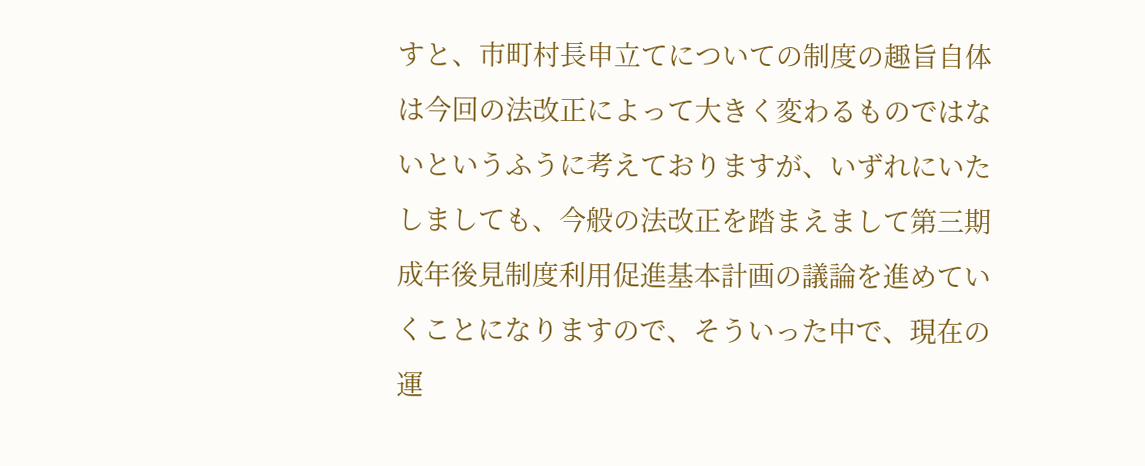すと、市町村長申立てについての制度の趣旨自体は今回の法改正によって大きく変わるものではないというふうに考えておりますが、いずれにいたしましても、今般の法改正を踏まえまして第三期成年後見制度利用促進基本計画の議論を進めていくことになりますので、そういった中で、現在の運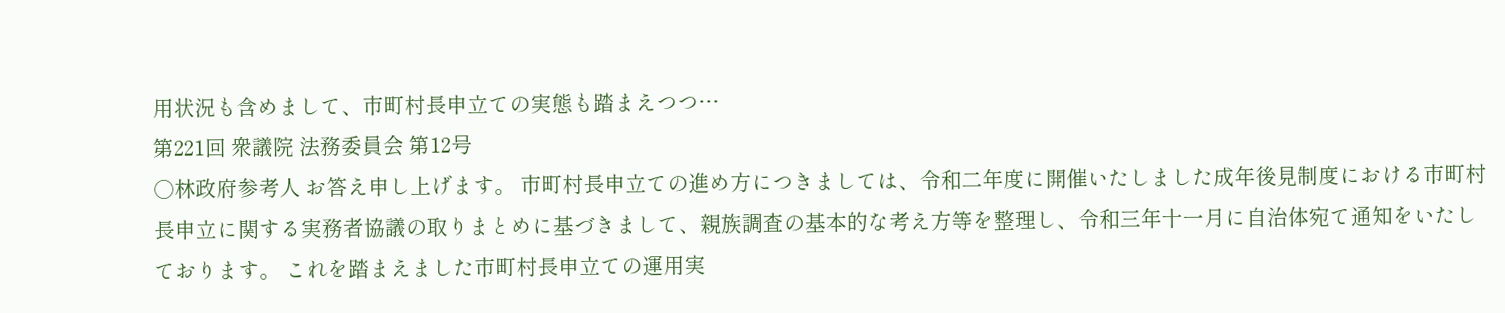用状況も含めまして、市町村長申立ての実態も踏まえつつ…
第221回 衆議院 法務委員会 第12号
○林政府参考人 お答え申し上げます。 市町村長申立ての進め方につきましては、令和二年度に開催いたしました成年後見制度における市町村長申立に関する実務者協議の取りまとめに基づきまして、親族調査の基本的な考え方等を整理し、令和三年十一月に自治体宛て通知をいたしております。 これを踏まえました市町村長申立ての運用実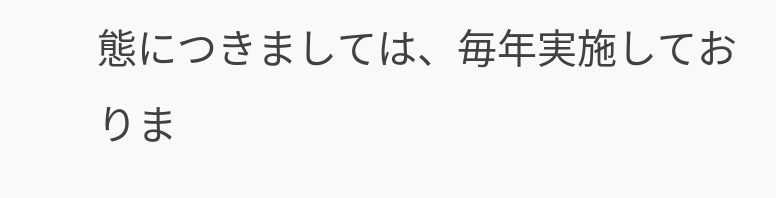態につきましては、毎年実施しておりま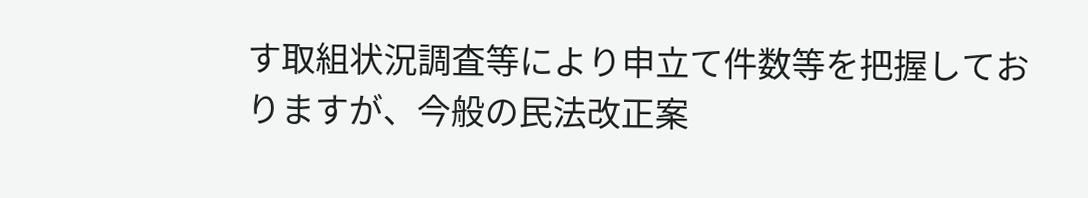す取組状況調査等により申立て件数等を把握しておりますが、今般の民法改正案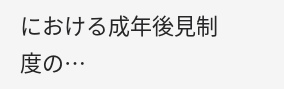における成年後見制度の…